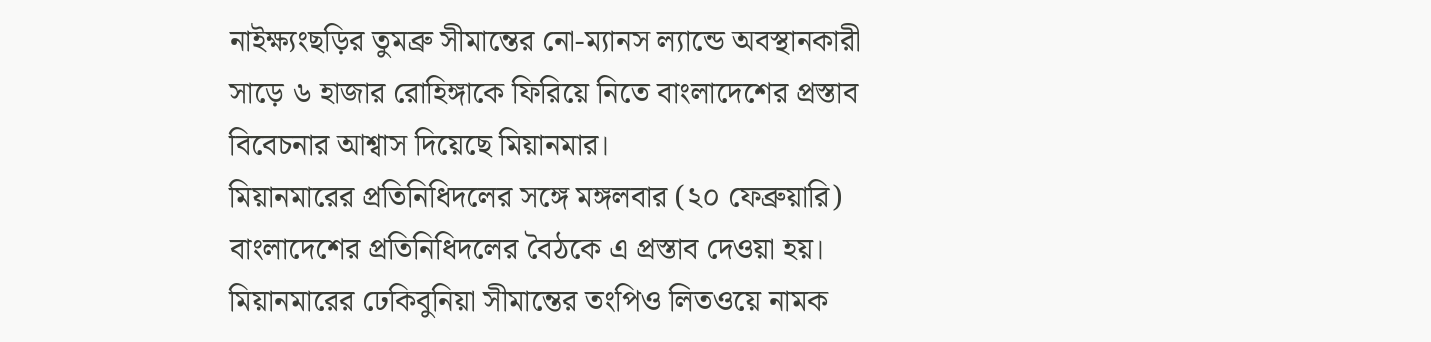নাইক্ষ্যংছড়ির তুমব্রু সীমান্তের নো-ম্যানস ল্যান্ডে অবস্থানকারী সাড়ে ৬ হাজার রোহিঙ্গাকে ফিরিয়ে নিতে বাংলাদেশের প্রস্তাব বিবেচনার আশ্বাস দিয়েছে মিয়ানমার।
মিয়ানমারের প্রতিনিধিদলের সঙ্গে মঙ্গলবার (২০ ফেব্রুয়ারি) বাংলাদেশের প্রতিনিধিদলের বৈঠকে এ প্রস্তাব দেওয়া হয়। মিয়ানমারের ঢেকিবুনিয়া সীমান্তের তংপিও লিতওয়ে নামক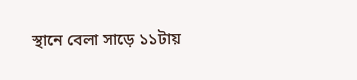স্থানে বেলা সাড়ে ১১টায়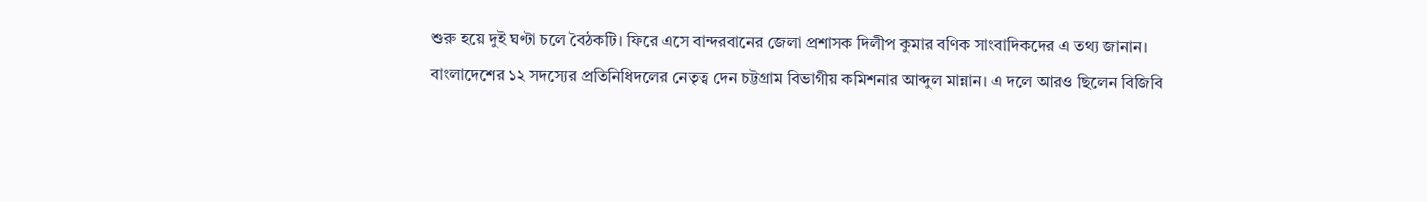শুরু হয়ে দুই ঘণ্টা চলে বৈঠকটি। ফিরে এসে বান্দরবানের জেলা প্রশাসক দিলীপ কুমার বণিক সাংবাদিকদের এ তথ্য জানান।
বাংলাদেশের ১২ সদস্যের প্রতিনিধিদলের নেতৃত্ব দেন চট্টগ্রাম বিভাগীয় কমিশনার আব্দুল মান্নান। এ দলে আরও ছিলেন বিজিবি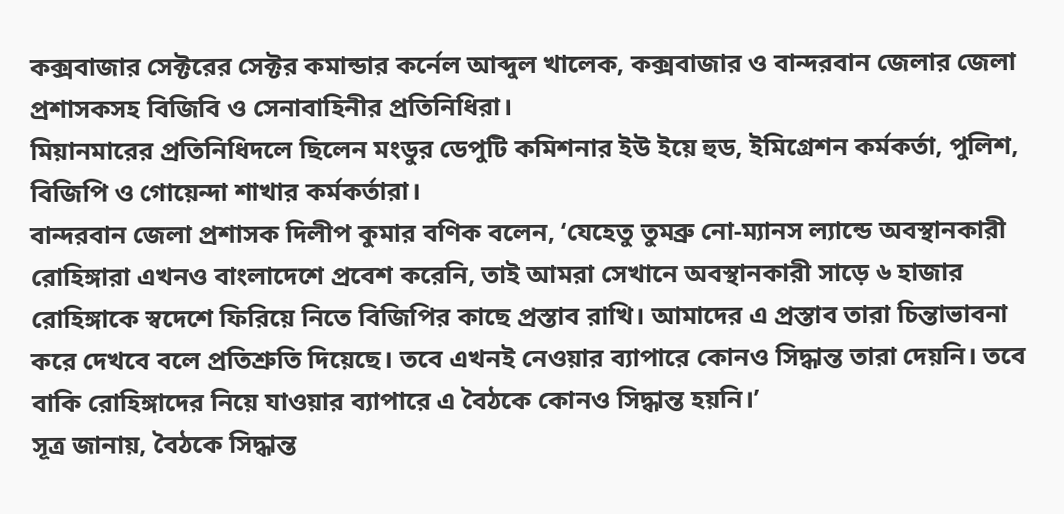কক্সবাজার সেক্টরের সেক্টর কমান্ডার কর্নেল আব্দুল খালেক, কক্সবাজার ও বান্দরবান জেলার জেলা প্রশাসকসহ বিজিবি ও সেনাবাহিনীর প্রতিনিধিরা।
মিয়ানমারের প্রতিনিধিদলে ছিলেন মংডুর ডেপুটি কমিশনার ইউ ইয়ে হুড, ইমিগ্রেশন কর্মকর্তা, পুলিশ, বিজিপি ও গোয়েন্দা শাখার কর্মকর্তারা।
বান্দরবান জেলা প্রশাসক দিলীপ কুমার বণিক বলেন, ‘যেহেতু তুমব্রু নো-ম্যানস ল্যান্ডে অবস্থানকারী রোহিঙ্গারা এখনও বাংলাদেশে প্রবেশ করেনি, তাই আমরা সেখানে অবস্থানকারী সাড়ে ৬ হাজার রোহিঙ্গাকে স্বদেশে ফিরিয়ে নিতে বিজিপির কাছে প্রস্তাব রাখি। আমাদের এ প্রস্তাব তারা চিন্তাভাবনা করে দেখবে বলে প্রতিশ্রুতি দিয়েছে। তবে এখনই নেওয়ার ব্যাপারে কোনও সিদ্ধান্ত তারা দেয়নি। তবে বাকি রোহিঙ্গাদের নিয়ে যাওয়ার ব্যাপারে এ বৈঠকে কোনও সিদ্ধান্ত হয়নি।’
সূত্র জানায়, বৈঠকে সিদ্ধান্ত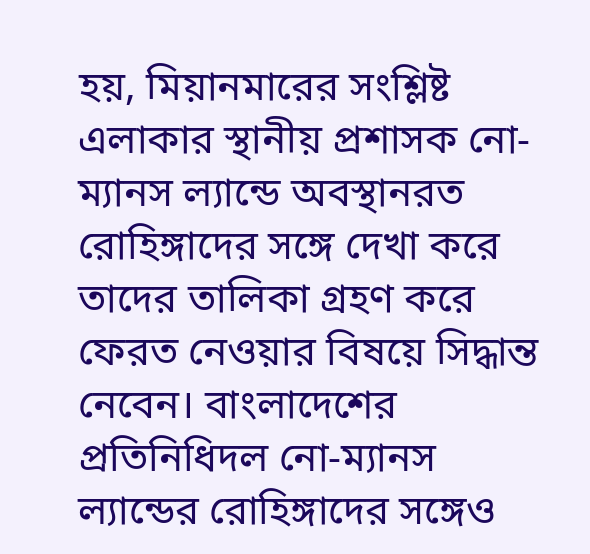হয়, মিয়ানমারের সংশ্লিষ্ট এলাকার স্থানীয় প্রশাসক নো-ম্যানস ল্যান্ডে অবস্থানরত রোহিঙ্গাদের সঙ্গে দেখা করে তাদের তালিকা গ্রহণ করে ফেরত নেওয়ার বিষয়ে সিদ্ধান্ত নেবেন। বাংলাদেশের প্রতিনিধিদল নো-ম্যানস ল্যান্ডের রোহিঙ্গাদের সঙ্গেও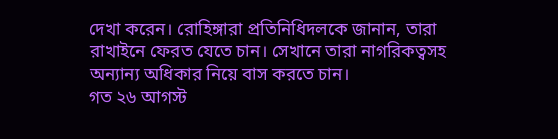দেখা করেন। রোহিঙ্গারা প্রতিনিধিদলকে জানান, তারা রাখাইনে ফেরত যেতে চান। সেখানে তারা নাগরিকত্বসহ অন্যান্য অধিকার নিয়ে বাস করতে চান।
গত ২৬ আগস্ট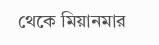থেকে মিয়ানমার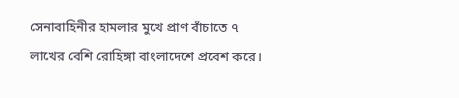সেনাবাহিনীর হামলার মুখে প্রাণ বাঁচাতে ৭ লাখের বেশি রোহিঙ্গা বাংলাদেশে প্রবেশ করে।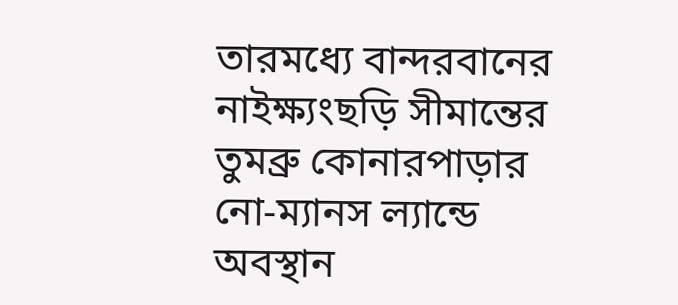তারমধ্যে বান্দরবানের নাইক্ষ্যংছড়ি সীমান্তের তুমব্রু কোনারপাড়ার নো-ম্যানস ল্যান্ডে অবস্থান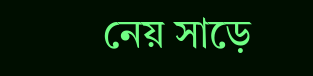নেয় সাড়ে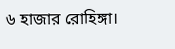৬ হাজার রোহিঙ্গা।